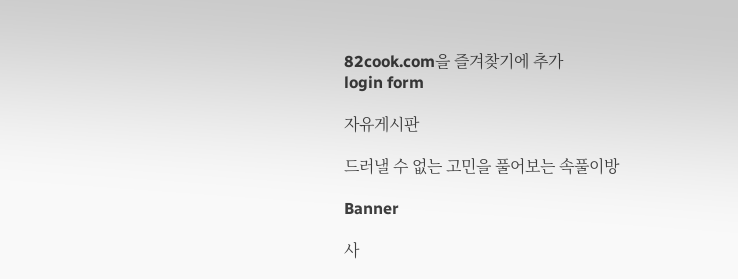82cook.com을 즐겨찾기에 추가
login form

자유게시판

드러낼 수 없는 고민을 풀어보는 속풀이방

Banner

사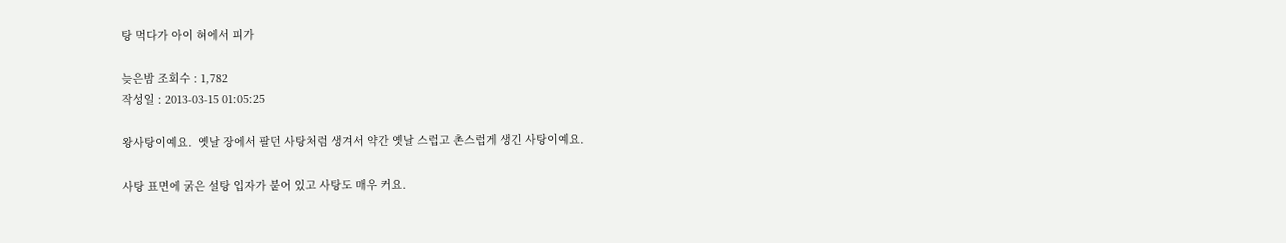탕 먹다가 아이 혀에서 피가

늦은밤 조회수 : 1,782
작성일 : 2013-03-15 01:05:25

왕사탕이예요.  옛날 장에서 팔던 사탕처럼 생겨서 약간 옛날 스럽고 촌스럽게 생긴 사탕이예요.

사탕 표면에 굵은 설탕 입자가 붙어 있고 사탕도 매우 커요.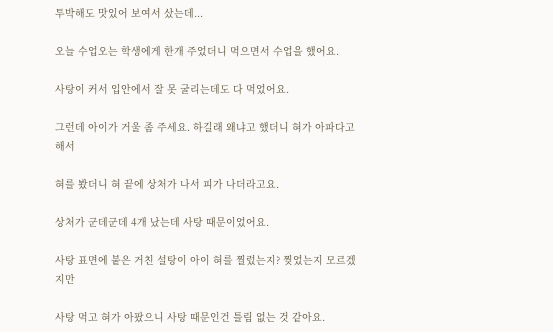투박해도 맛있어 보여서 샀는데...

오늘 수업오는 학생에게 한개 주었더니 먹으면서 수업을 했어요.

사탕이 커서 입안에서 잘 못 굴리는데도 다 먹었어요.

그런데 아이가 거울 좀 주세요. 하길래 왜냐고 했더니 혀가 아파다고 해서

혀를 봤더니 혀 끝에 상처가 나서 피가 나더라고요.

상처가 군데군데 4개 났는데 사탕 때문이었어요.

사탕 표면에 붙은 거친 설탕이 아이 혀를 찔렀는지? 찢었는지 모르겠지만

사탕 먹고 혀가 아팠으니 사탕 때문인건 틀림 없는 것 같아요.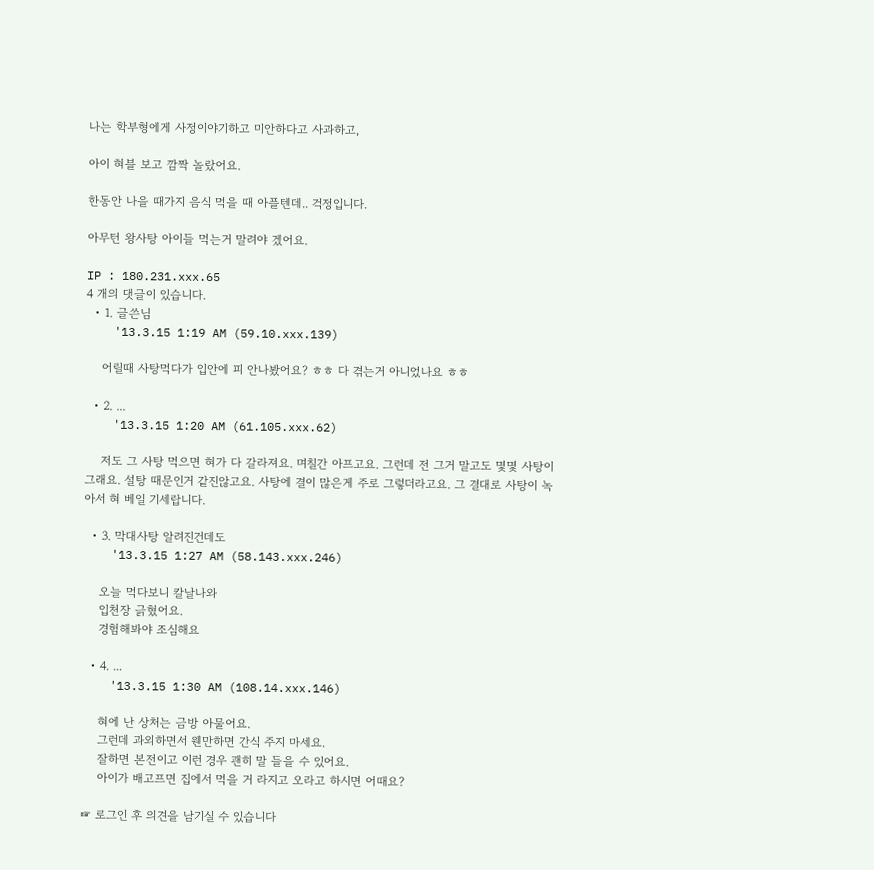나는 학부형에게 사정이야기하고 미안하다고 사과하고,

아이 혀블 보고 깜짝 놀랐어요.

한동안 나을 때가지 음식 먹을 때 아플텐데.. 걱정입니다.

아무턴 왕사탕 아이들 먹는거 말려야 겠어요.

IP : 180.231.xxx.65
4 개의 댓글이 있습니다.
  • 1. 글쓴님
    '13.3.15 1:19 AM (59.10.xxx.139)

    어릴때 사탕먹다가 입안에 피 안나봤어요? ㅎㅎ 다 겪는거 아니었나요 ㅎㅎ

  • 2. ...
    '13.3.15 1:20 AM (61.105.xxx.62)

    저도 그 사탕 먹으면 혀가 다 갈라져요. 며칠간 아프고요. 그런데 전 그거 말고도 몇몇 사탕이 그래요. 설탕 때문인거 같진않고요. 사탕에 결이 많은게 주로 그렇더라고요. 그 결대로 사탕이 녹아서 혀 베일 기세랍니다.

  • 3. 막대사탕 알려진건데도
    '13.3.15 1:27 AM (58.143.xxx.246)

    오늘 먹다보니 칼날나와
    입천장 긁혔어요.
    경험해봐야 조심해요

  • 4. ...
    '13.3.15 1:30 AM (108.14.xxx.146)

    혀에 난 상처는 금방 아물어요.
    그런데 과외하면서 웬만하면 간식 주지 마세요.
    잘하면 본전이고 이런 경우 괜히 말 들을 수 있어요.
    아이가 배고프면 집에서 먹을 거 라지고 오라고 하시면 어때요?

☞ 로그인 후 의견을 남기실 수 있습니다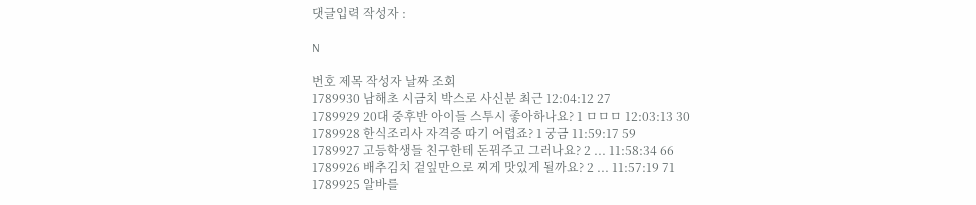댓글입력 작성자 :

N

번호 제목 작성자 날짜 조회
1789930 남해초 시금치 박스로 사신분 최근 12:04:12 27
1789929 20대 중후반 아이들 스투시 좋아하나요? 1 ㅁㅁㅁ 12:03:13 30
1789928 한식조리사 자격증 따기 어렵죠? 1 궁금 11:59:17 59
1789927 고등학생들 친구한테 돈꿔주고 그러나요? 2 ... 11:58:34 66
1789926 배추김치 겉잎만으로 찌게 맛있게 될까요? 2 ... 11:57:19 71
1789925 알바를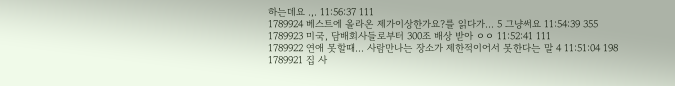하는데요 .,. 11:56:37 111
1789924 베스트에 올라온 제가이상한가요?를 읽다가... 5 그냥써요 11:54:39 355
1789923 미국, 담배회사들로부터 300조 배상 받아 ㅇㅇ 11:52:41 111
1789922 연애 못할때... 사람만나는 장소가 제한적이어서 못한다는 말 4 11:51:04 198
1789921 집 사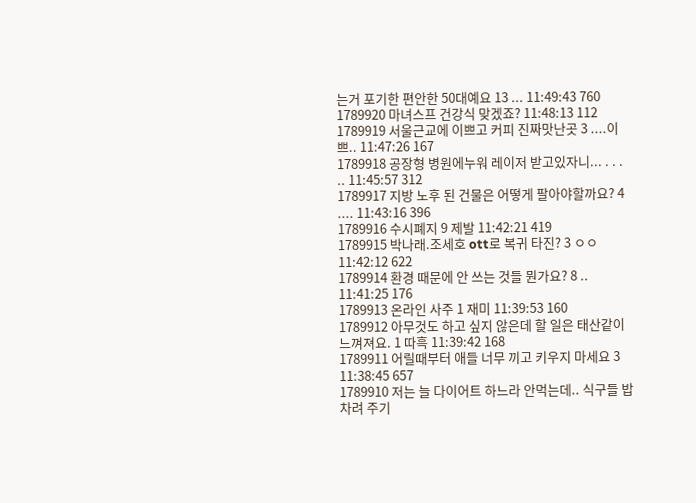는거 포기한 편안한 50대예요 13 ... 11:49:43 760
1789920 마녀스프 건강식 맞겠죠? 11:48:13 112
1789919 서울근교에 이쁘고 커피 진짜맛난곳 3 ....이쁘.. 11:47:26 167
1789918 공장형 병원에누워 레이저 받고있자니... . . . .. 11:45:57 312
1789917 지방 노후 된 건물은 어떻게 팔아야할까요? 4 .... 11:43:16 396
1789916 수시폐지 9 제발 11:42:21 419
1789915 박나래.조세호 ott로 복귀 타진? 3 ㅇㅇ 11:42:12 622
1789914 환경 때문에 안 쓰는 것들 뭔가요? 8 .. 11:41:25 176
1789913 온라인 사주 1 재미 11:39:53 160
1789912 아무것도 하고 싶지 않은데 할 일은 태산같이 느껴져요. 1 따흑 11:39:42 168
1789911 어릴때부터 애들 너무 끼고 키우지 마세요 3 11:38:45 657
1789910 저는 늘 다이어트 하느라 안먹는데.. 식구들 밥차려 주기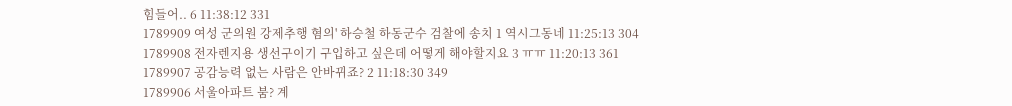힘들어.. 6 11:38:12 331
1789909 여성 군의원 강제추행 혐의' 하승철 하동군수 검찰에 송치 1 역시그동네 11:25:13 304
1789908 전자렌지용 생선구이기 구입하고 싶은데 어떻게 해야할지요 3 ㅠㅠ 11:20:13 361
1789907 공감능력 없는 사람은 안바뀌죠? 2 11:18:30 349
1789906 서울아파트 붐? 계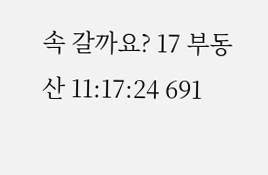속 갈까요? 17 부동산 11:17:24 691